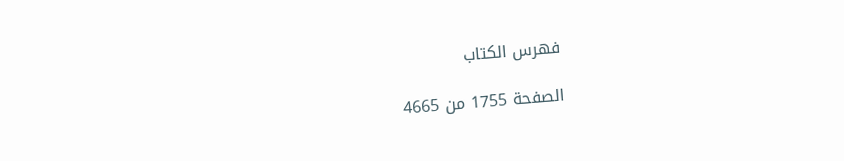فهرس الكتاب

الصفحة 1755 من 4665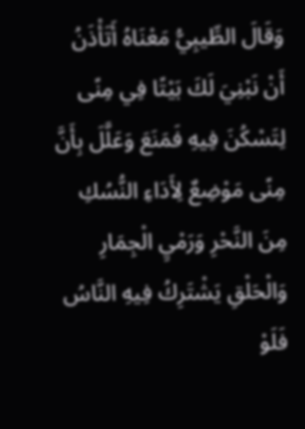وَقَالَ الطِّيبِيُّ مَعْنَاهُ أَتَأْذَنُ أَنْ نَبْنِيَ لَكَ بَيْتًا فِي مِنًى لِتَسْكُنَ فِيهِ فَمَنَعَ وَعَلَّلَ بِأَنَّ مِنًى مَوْضِعٌ لِأَدَاءِ النُّسُكِ مِنَ النَّحْرِ وَرَمْيِ الْجِمَارِ وَالْحَلْقِ يَشْتَرِكُ فِيهِ النَّاسُ فَلَوْ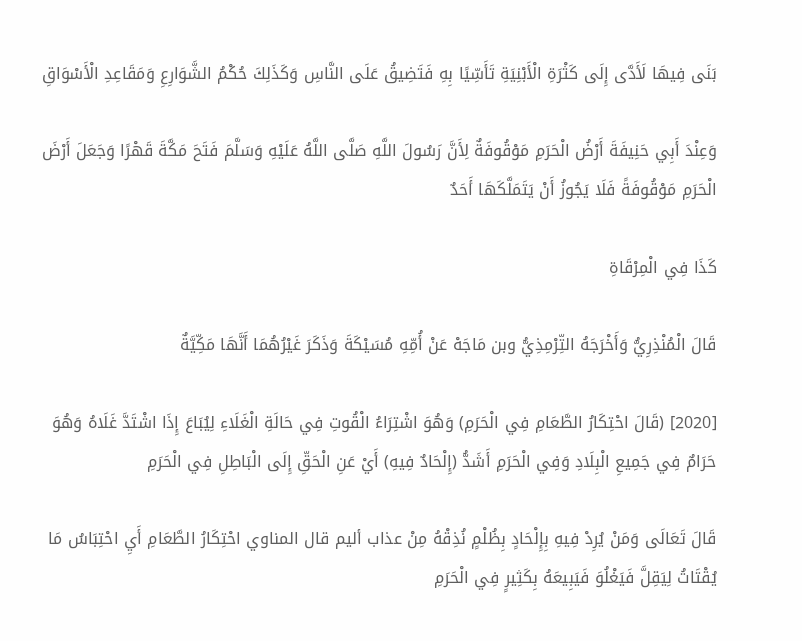بَنَى فِيهَا لَأَدَّى إِلَى كَثْرَةِ الْأَبْنِيَةِ تَأَسِّيًا بِهِ فَتَضِيقُ عَلَى النَّاسِ وَكَذَلِكَ حُكْمُ الشَّوَارِعِ وَمَقَاعِدِ الْأَسْوَاقِ

وَعِنْدَ أَبِي حَنِيفَةَ أَرْضُ الْحَرَمِ مَوْقُوفَةٌ لِأَنَّ رَسُولَ اللَّهِ صَلَّى اللَّهُ عَلَيْهِ وَسَلَّمَ فَتَحَ مَكَّةَ قَهْرًا وَجَعَلَ أَرْضَ الْحَرَمِ مَوْقُوفَةً فَلَا يَجُوزُ أَنْ يَتَمَلَّكَهَا أَحَدٌ

كَذَا فِي الْمِرْقَاةِ

قَالَ الْمُنْذِرِيُّ وَأَخْرَجَهُ التِّرْمِذِيُّ وبن مَاجَهْ عَنْ أُمِّهِ مُسَيْكَةَ وَذَكَرَ غَيْرُهُمَا أَنَّهَا مَكِّيَّةٌ

[2020] (قَالَ احْتِكَارُ الطَّعَامِ فِي الْحَرَمِ) وَهُوَ اشْتِرَاءُ الْقُوتِ فِي حَالَةِ الْغَلَاءِ لِيُبَاعَ إِذَا اشْتَدَّ غَلَاهُ وَهُوَ حَرَامٌ فِي جَمِيعِ الْبِلَادِ وَفِي الْحَرَمِ أَشَدُّ (إِلْحَادٌ فِيهِ) أَيْ عَنِ الْحَقِّ إِلَى الْبَاطِلِ فِي الْحَرَمِ

قَالَ تَعَالَى وَمَنْ يُرِدْ فِيهِ بِإِلْحَادٍ بِظُلْمٍ نُذِقْهُ مِنْ عذاب أليم قال المناوي احْتِكَارُ الطَّعَامِ أَيِ احْتِبَاسُ مَا يُقْتَاتُ لِيَقِلَّ فَيَغْلُوَ فَيَبِيعَهُ بِكَثِيرٍ فِي الْحَرَمِ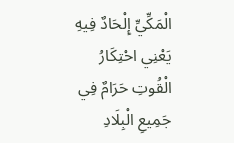الْمَكِّيِّ إِلْحَادٌ فِيهِ يَعْنِي احْتِكَارُ الْقُوتِ حَرَامٌ فِي جَمِيعِ الْبِلَادِ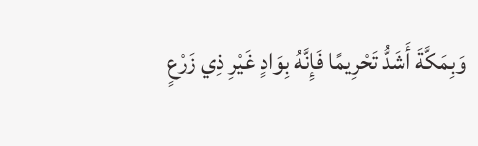وَبِمَكَّةَ أَشَدُّ تَحْرِيمًا فَإِنَّهُ بِوَادٍ غَيْرِ ذِي زَرْعٍ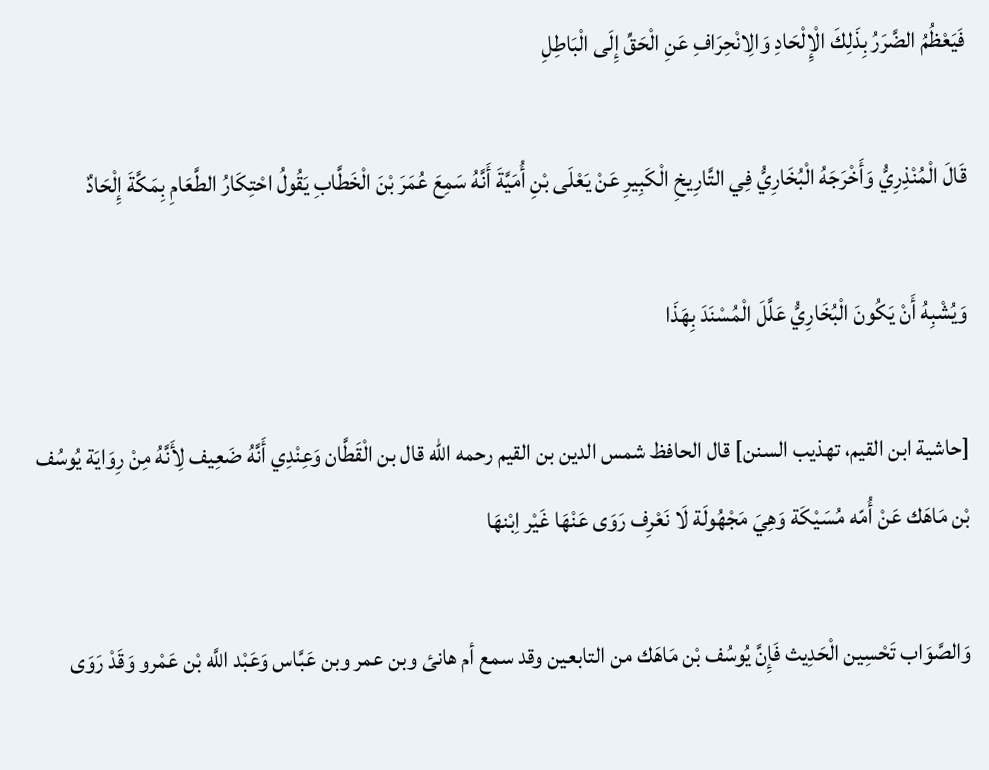فَيَعْظُمُ الضَّرَرُ بِذَلِكَ الْإِلْحَادِ وَالِانْحِرَافِ عَنِ الْحَقِّ إِلَى الْبَاطِلِ

قَالَ الْمُنْذِرِيُّ وَأَخْرَجَهُ الْبُخَارِيُّ فِي التَّارِيخِ الْكَبِيرِ عَنْ يَعْلَى بْنِ أُمَيَّةَ أَنَّهُ سَمِعَ عُمَرَ بْنَ الْخَطَّابِ يَقُولُ احْتِكَارُ الطَّعَامِ بِمَكَّةَ إِلْحَادٌ

وَيُشْبِهُ أَنْ يَكُونَ الْبُخَارِيُّ عَلَّلَ الْمُسْنَدَ بِهَذَا

[حاشية ابن القيم، تهذيب السنن] قال الحافظ شمس الدين بن القيم رحمه الله قال بن الْقَطَّان وَعِنْدِي أَنَّهُ ضَعِيف لِأَنَّهُ مِنْ رِوَايَة يُوسُف بْن مَاهَك عَنْ أُمّه مُسَيْكَة وَهِيَ مَجْهُولَة لَا نَعْرِف رَوَى عَنْهَا غَيْر اِبْنهَا

وَالصَّوَاب تَحْسِين الْحَدِيث فَإِنَّ يُوسُف بْن مَاهَك من التابعين وقد سمع أم هانئ وبن عمر وبن عَبَّاس وَعَبْد اللَّه بْن عَمْرو وَقَدْ رَوَى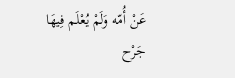عَنْ أُمّه وَلَمْ يُعْلَم فِيهَا جَرْح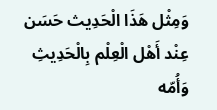وَمِثْل هَذَا الْحَدِيث حَسَن عِنْد أَهْل الْعِلْم بِالْحَدِيثِ وَأُمّه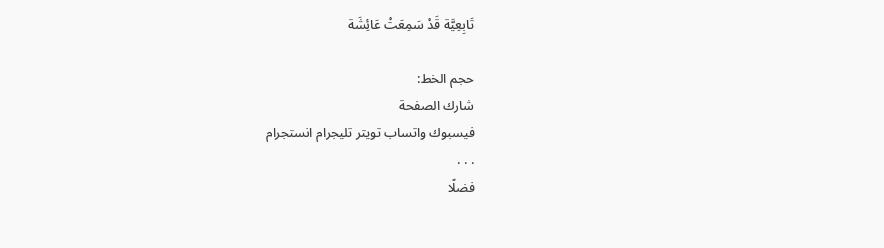تَابِعِيَّة قَدْ سَمِعَتْ عَائِشَة

حجم الخط:
شارك الصفحة
فيسبوك واتساب تويتر تليجرام انستجرام
. . .
فضلًا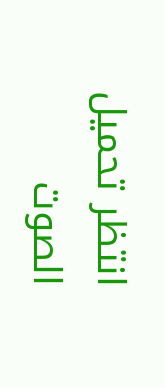انتظر تحميل الصوت